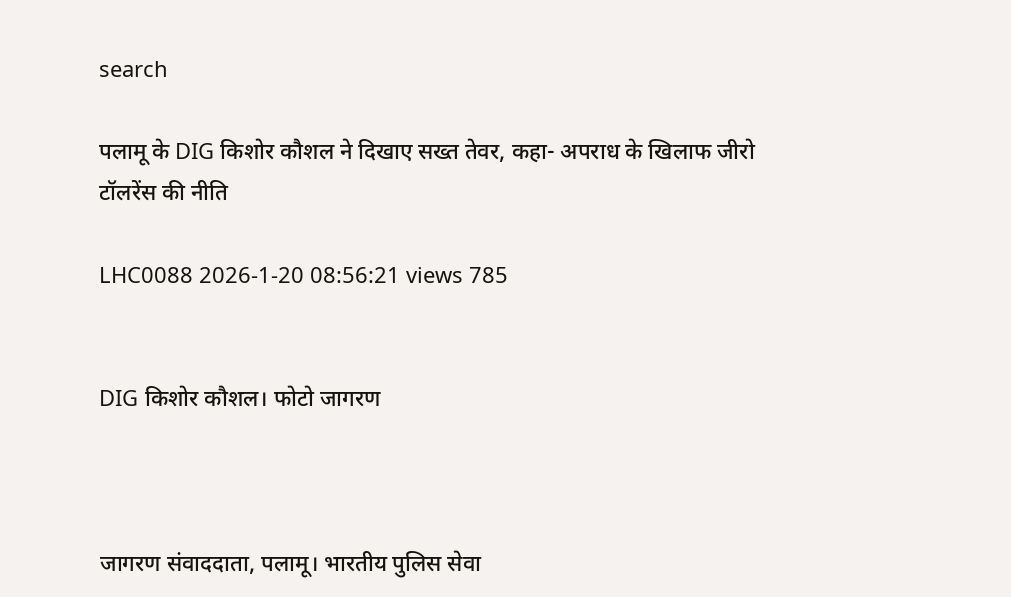search

पलामू के DIG किशोर कौशल ने दिखाए सख्त तेवर, कहा- अपराध के खिलाफ जीरो टॉलरेंस की नीति

LHC0088 2026-1-20 08:56:21 views 785


DIG किशोर कौशल। फोटो जागरण



जागरण संवाददाता, पलामू। भारतीय पुलिस सेवा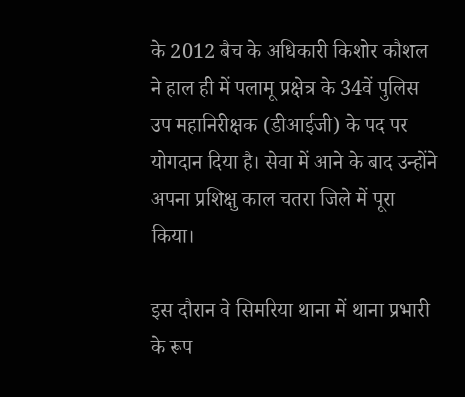के 2012 बैच के अधिकारी किशोर कौशल ने हाल ही में पलामू प्रक्षेत्र के 34वें पुलिस उप महानिरीक्षक (डीआईजी) के पद पर योगदान दिया है। सेवा में आने के बाद उन्होंने अपना प्रशिक्षु काल चतरा जिले में पूरा किया।

इस दौरान वे सिमरिया थाना में थाना प्रभारी के रूप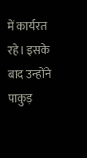में कार्यरत रहे। इसके बाद उन्होंने पाकुड़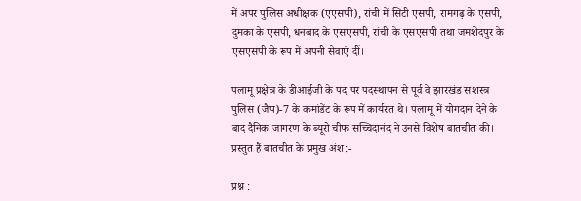में अपर पुलिस अधीक्षक (एएसपी), रांची में सिटी एसपी, रामगढ़ के एसपी, दुमका के एसपी, धनबाद के एसएसपी, रांची के एसएसपी तथा जमशेदपुर के एसएसपी के रूप में अपनी सेवाएं दीं।

पलामू प्रक्षेत्र के डीआईजी के पद पर पदस्थापन से पूर्व वे झारखंड सशस्त्र पुलिस (जैप)-7 के कमांडेंट के रूप में कार्यरत थे। पलामू में योगदान देने के बाद दैनिक जागरण के ब्यूरो चीफ सच्चिदानंद ने उनसे विशेष बातचीत की। प्रस्तुत हैं बातचीत के प्रमुख अंश:-

प्रश्न :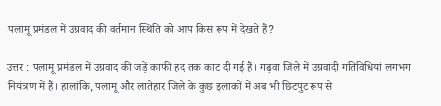पलामू प्रमंडल में उग्रवाद की वर्तमान स्थिति को आप किस रूप में देखते हैं?

उत्तर : पलामू प्रमंडल में उग्रवाद की जड़ें काफी हद तक काट दी गई हैं। गढ़वा जिले में उग्रवादी गतिविधियां लगभग नियंत्रण में हैं। हालांकि, पलामू और लातेहार जिले के कुछ इलाकों में अब भी छिटपुट रूप से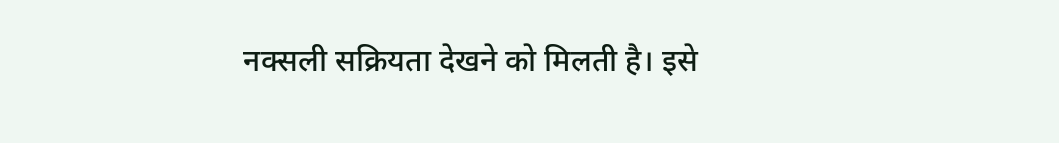नक्सली सक्रियता देखने को मिलती है। इसे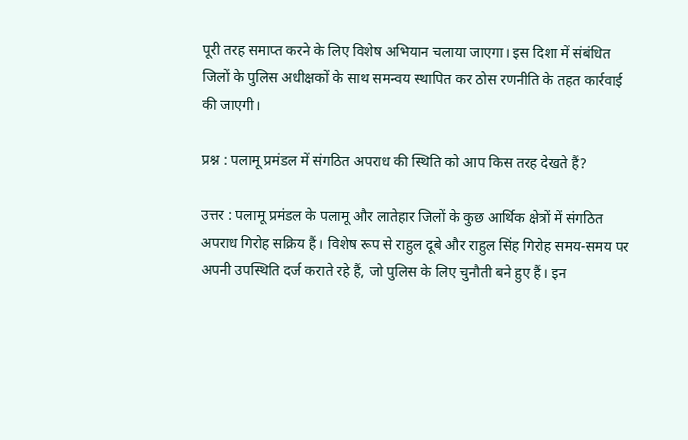पूरी तरह समाप्त करने के लिए विशेष अभियान चलाया जाएगा। इस दिशा में संबंधित जिलों के पुलिस अधीक्षकों के साथ समन्वय स्थापित कर ठोस रणनीति के तहत कार्रवाई की जाएगी।

प्रश्न : पलामू प्रमंडल में संगठित अपराध की स्थिति को आप किस तरह देखते हैं?

उत्तर : पलामू प्रमंडल के पलामू और लातेहार जिलों के कुछ आर्थिक क्षेत्रों में संगठित अपराध गिरोह सक्रिय हैं। विशेष रूप से राहुल दूबे और राहुल सिंह गिरोह समय-समय पर अपनी उपस्थिति दर्ज कराते रहे हैं, जो पुलिस के लिए चुनौती बने हुए हैं। इन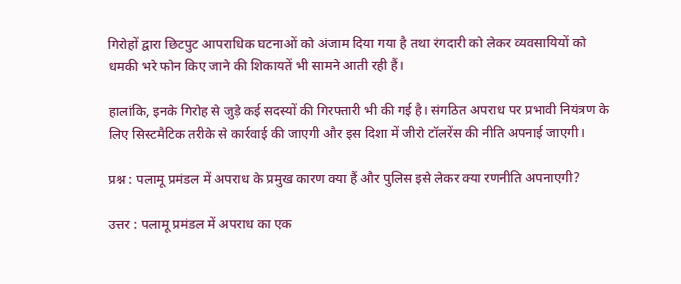गिरोहों द्वारा छिटपुट आपराधिक घटनाओं को अंजाम दिया गया है तथा रंगदारी को लेकर व्यवसायियों को धमकी भरे फोन किए जाने की शिकायतें भी सामने आती रही हैं।

हालांकि, इनके गिरोह से जुड़े कई सदस्यों की गिरफ्तारी भी की गई है। संगठित अपराध पर प्रभावी नियंत्रण के लिए सिस्टमैटिक तरीके से कार्रवाई की जाएगी और इस दिशा में जीरो टॉलरेंस की नीति अपनाई जाएगी।

प्रश्न : पलामू प्रमंडल में अपराध के प्रमुख कारण क्या हैं और पुलिस इसे लेकर क्या रणनीति अपनाएगी?

उत्तर : पलामू प्रमंडल में अपराध का एक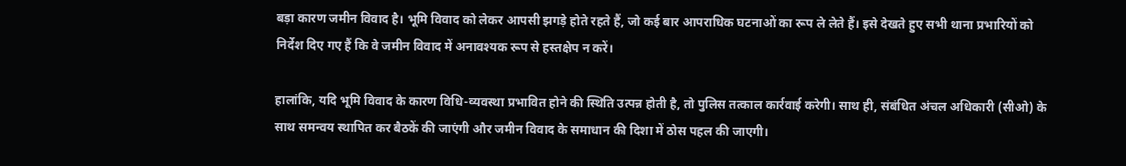बड़ा कारण जमीन विवाद है। भूमि विवाद को लेकर आपसी झगड़े होते रहते हैं, जो कई बार आपराधिक घटनाओं का रूप ले लेते हैं। इसे देखते हुए सभी थाना प्रभारियों को निर्देश दिए गए हैं कि वे जमीन विवाद में अनावश्यक रूप से हस्तक्षेप न करें।

हालांकि, यदि भूमि विवाद के कारण विधि-व्यवस्था प्रभावित होने की स्थिति उत्पन्न होती है, तो पुलिस तत्काल कार्रवाई करेगी। साथ ही, संबंधित अंचल अधिकारी (सीओ) के साथ समन्वय स्थापित कर बैठकें की जाएंगी और जमीन विवाद के समाधान की दिशा में ठोस पहल की जाएगी।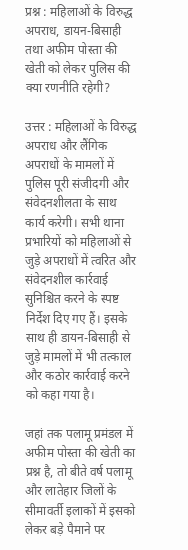प्रश्न : महिलाओं के विरुद्ध अपराध, डायन-बिसाही तथा अफीम पोस्ता की खेती को लेकर पुलिस की क्या रणनीति रहेगी?

उत्तर : महिलाओं के विरुद्ध अपराध और लैंगिक अपराधों के मामलों में पुलिस पूरी संजीदगी और संवेदनशीलता के साथ कार्य करेगी। सभी थाना प्रभारियों को महिलाओं से जुड़े अपराधों में त्वरित और संवेदनशील कार्रवाई सुनिश्चित करने के स्पष्ट निर्देश दिए गए हैं। इसके साथ ही डायन-बिसाही से जुड़े मामलों में भी तत्काल और कठोर कार्रवाई करने को कहा गया है।

जहां तक पलामू प्रमंडल में अफीम पोस्ता की खेती का प्रश्न है, तो बीते वर्ष पलामू और लातेहार जिलों के सीमावर्ती इलाकों में इसको लेकर बड़े पैमाने पर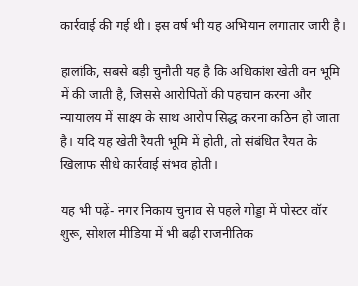कार्रवाई की गई थी। इस वर्ष भी यह अभियान लगातार जारी है।

हालांकि, सबसे बड़ी चुनौती यह है कि अधिकांश खेती वन भूमि में की जाती है, जिससे आरोपितों की पहचान करना और न्यायालय में साक्ष्य के साथ आरोप सिद्ध करना कठिन हो जाता है। यदि यह खेती रैयती भूमि में होती, तो संबंधित रैयत के खिलाफ सीधे कार्रवाई संभव होती।

यह भी पढ़ें- नगर निकाय चुनाव से पहले गोड्डा में पोस्टर वॉर शुरू, सोशल मीडिया में भी बढ़ी राजनीतिक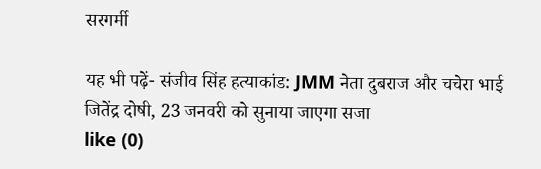सरगर्मी

यह भी पढ़ें- संजीव सिंह हत्याकांड: JMM नेता दुबराज और चचेरा भाई जितेंद्र दोषी, 23 जनवरी को सुनाया जाएगा सजा
like (0)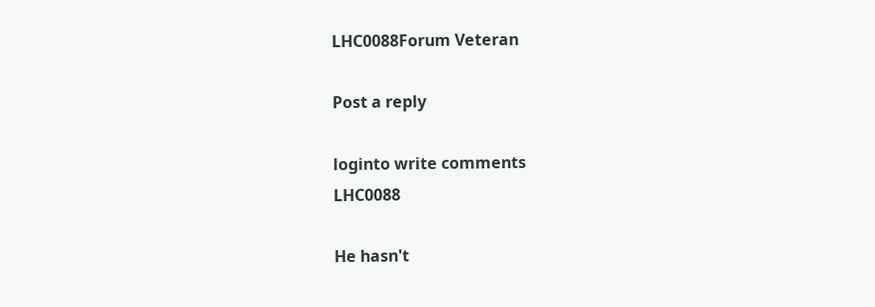LHC0088Forum Veteran

Post a reply

loginto write comments
LHC0088

He hasn't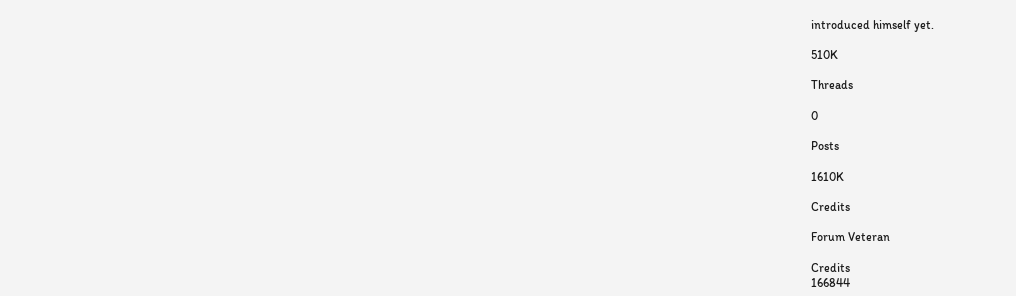introduced himself yet.

510K

Threads

0

Posts

1610K

Credits

Forum Veteran

Credits
166844